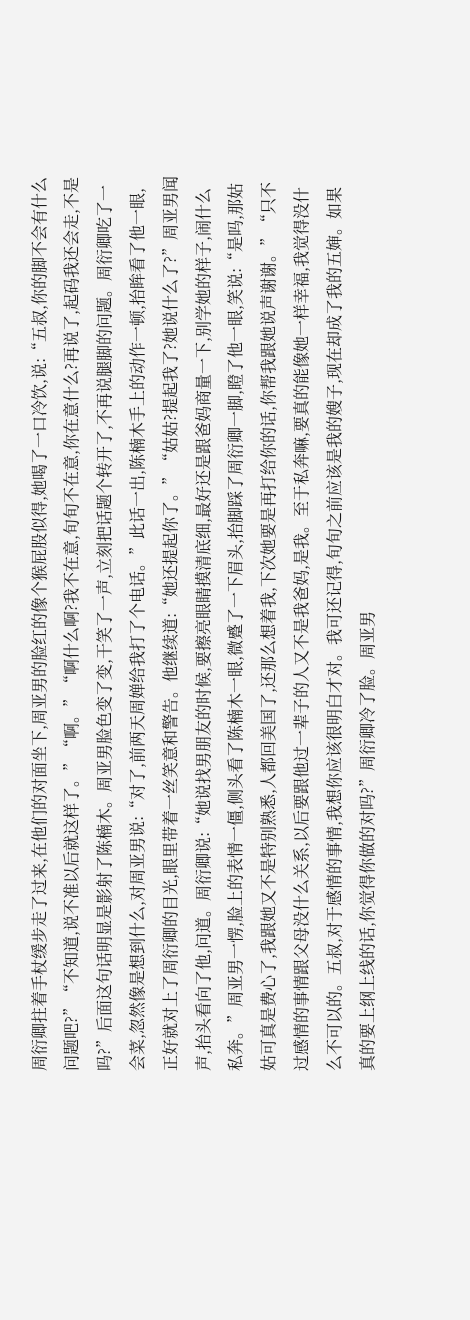周衍卿拄着手杖缓步走了过来,在他们的对面坐下,周亚男的脸红的像个猴屁股似得,她喝了一口冷饮,说:“五叔,你的脚不会有什么问题吧?”“不知道,说不准以后就这样了。”“啊。”“啊什么啊?我不在意,旬旬不在意,你在意什么?再说了,起码我还会走,不是吗?”后面这句话明显是影射了陈楠木。周亚男脸色变了变,干笑了一声,立刻把话题个转开了,不再说腿脚的问题。周衍卿吃了一会菜,忽然像是想到什么,对周亚男说:“对了,前两天周婵给我打了个电话。”此话一出,陈楠木手上的动作一顿,抬眸看了他一眼,正好就对上了周衍卿的目光,眼里带着一丝笑意和警告。他继续道:“她还提起你了。”“姑姑?提起我了?她说什么了?”周亚男闻声,抬头看向了他,问道。周衍卿说:“她说找男朋友的时候,要擦亮眼睛摸清底细,最好还是跟爸妈商量一下,别学她的样子,闹什么私奔。”周亚男一愣,脸上的表情一僵,侧头看了陈楠木一眼,微蹙了一下眉头,抬脚踩了周衍卿一脚,瞪了他一眼,笑说:“是吗,那姑姑可真是费心了,我跟她又不是特别熟悉,人都回美国了,还那么想着我,下次她要是再打给你的话,你帮我跟她说声谢谢。”“只不过感情的事情跟父母没什么关系,以后要跟他过一辈子的人又不是我爸妈,是我。至于私奔嘛,要真的能像她一样幸福,我觉得没什么不可以的。五叔,对于感情的事情,我想你应该很明白才对。我可还记得,旬旬之前应该是我的嫂子,现在却成了我的五婶。如果真的要上纲上线的话,你觉得你做的对吗?”周衍卿冷了脸。周亚男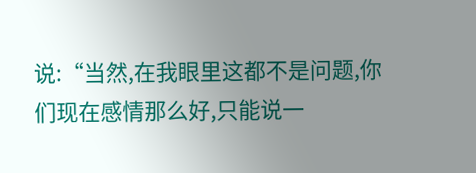说:“当然,在我眼里这都不是问题,你们现在感情那么好,只能说一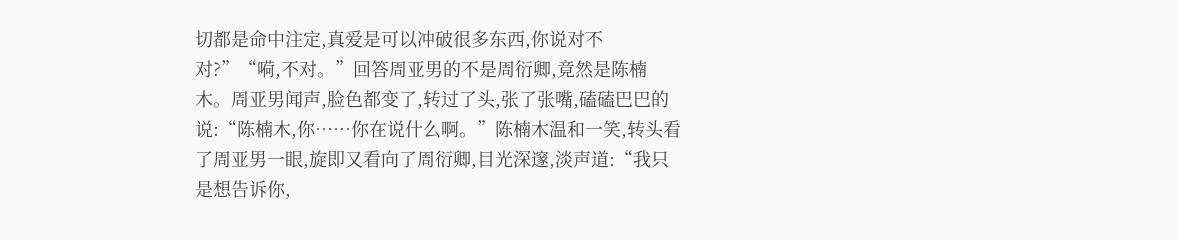切都是命中注定,真爱是可以冲破很多东西,你说对不对?”“嗬,不对。”回答周亚男的不是周衍卿,竟然是陈楠木。周亚男闻声,脸色都变了,转过了头,张了张嘴,磕磕巴巴的说:“陈楠木,你……你在说什么啊。”陈楠木温和一笑,转头看了周亚男一眼,旋即又看向了周衍卿,目光深邃,淡声道:“我只是想告诉你,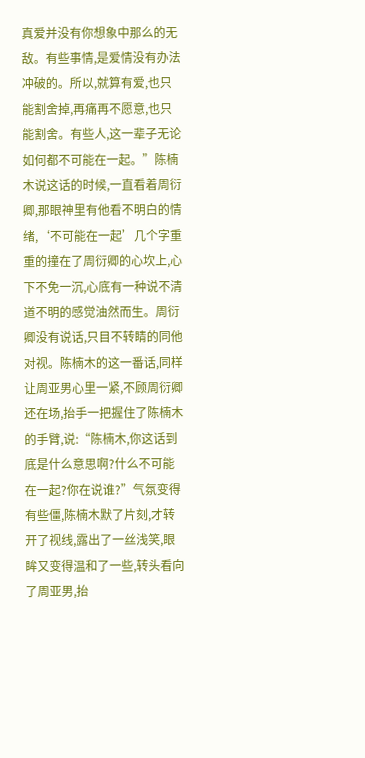真爱并没有你想象中那么的无敌。有些事情,是爱情没有办法冲破的。所以,就算有爱,也只能割舍掉,再痛再不愿意,也只能割舍。有些人,这一辈子无论如何都不可能在一起。”陈楠木说这话的时候,一直看着周衍卿,那眼神里有他看不明白的情绪,‘不可能在一起’几个字重重的撞在了周衍卿的心坎上,心下不免一沉,心底有一种说不清道不明的感觉油然而生。周衍卿没有说话,只目不转睛的同他对视。陈楠木的这一番话,同样让周亚男心里一紧,不顾周衍卿还在场,抬手一把握住了陈楠木的手臂,说:“陈楠木,你这话到底是什么意思啊?什么不可能在一起?你在说谁?”气氛变得有些僵,陈楠木默了片刻,才转开了视线,露出了一丝浅笑,眼眸又变得温和了一些,转头看向了周亚男,抬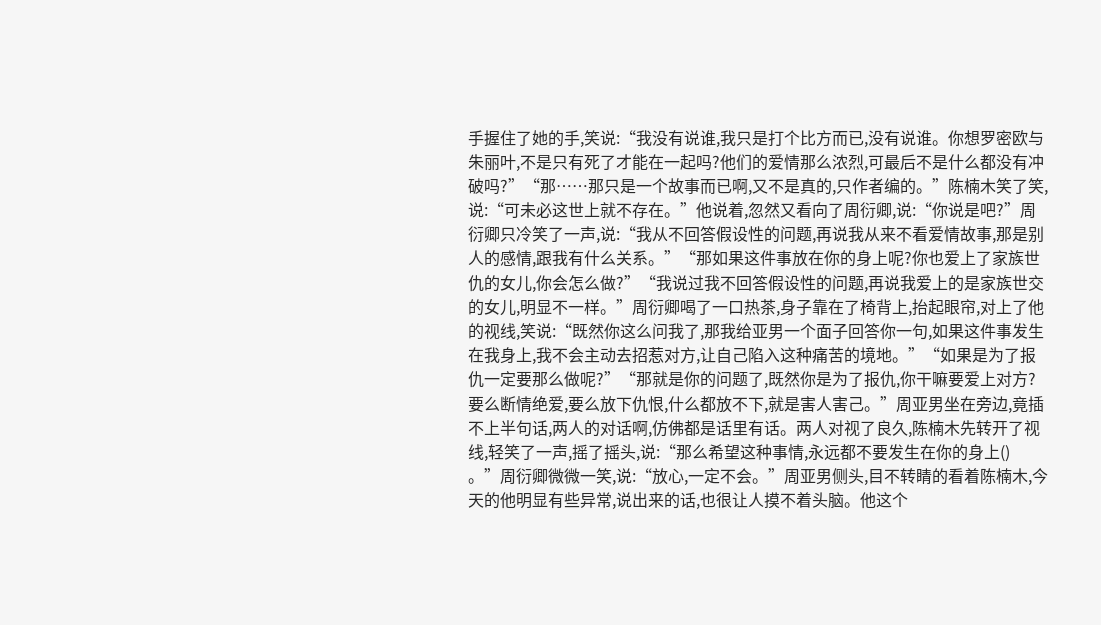手握住了她的手,笑说:“我没有说谁,我只是打个比方而已,没有说谁。你想罗密欧与朱丽叶,不是只有死了才能在一起吗?他们的爱情那么浓烈,可最后不是什么都没有冲破吗?”“那……那只是一个故事而已啊,又不是真的,只作者编的。”陈楠木笑了笑,说:“可未必这世上就不存在。”他说着,忽然又看向了周衍卿,说:“你说是吧?”周衍卿只冷笑了一声,说:“我从不回答假设性的问题,再说我从来不看爱情故事,那是别人的感情,跟我有什么关系。”“那如果这件事放在你的身上呢?你也爱上了家族世仇的女儿,你会怎么做?”“我说过我不回答假设性的问题,再说我爱上的是家族世交的女儿,明显不一样。”周衍卿喝了一口热茶,身子靠在了椅背上,抬起眼帘,对上了他的视线,笑说:“既然你这么问我了,那我给亚男一个面子回答你一句,如果这件事发生在我身上,我不会主动去招惹对方,让自己陷入这种痛苦的境地。”“如果是为了报仇一定要那么做呢?”“那就是你的问题了,既然你是为了报仇,你干嘛要爱上对方?要么断情绝爱,要么放下仇恨,什么都放不下,就是害人害己。”周亚男坐在旁边,竟插不上半句话,两人的对话啊,仿佛都是话里有话。两人对视了良久,陈楠木先转开了视线,轻笑了一声,摇了摇头,说:“那么希望这种事情,永远都不要发生在你的身上()
。”周衍卿微微一笑,说:“放心,一定不会。”周亚男侧头,目不转睛的看着陈楠木,今天的他明显有些异常,说出来的话,也很让人摸不着头脑。他这个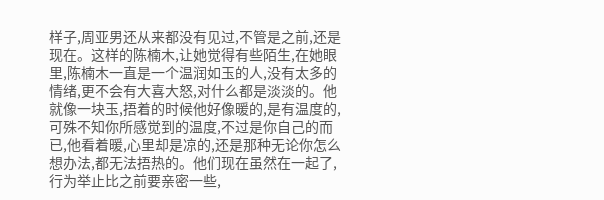样子,周亚男还从来都没有见过,不管是之前,还是现在。这样的陈楠木,让她觉得有些陌生,在她眼里,陈楠木一直是一个温润如玉的人,没有太多的情绪,更不会有大喜大怒,对什么都是淡淡的。他就像一块玉,捂着的时候他好像暖的,是有温度的,可殊不知你所感觉到的温度,不过是你自己的而已,他看着暖,心里却是凉的,还是那种无论你怎么想办法,都无法捂热的。他们现在虽然在一起了,行为举止比之前要亲密一些,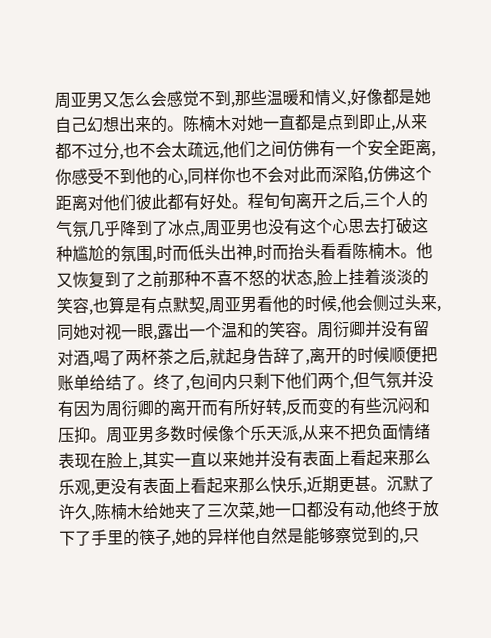周亚男又怎么会感觉不到,那些温暖和情义,好像都是她自己幻想出来的。陈楠木对她一直都是点到即止,从来都不过分,也不会太疏远,他们之间仿佛有一个安全距离,你感受不到他的心,同样你也不会对此而深陷,仿佛这个距离对他们彼此都有好处。程旬旬离开之后,三个人的气氛几乎降到了冰点,周亚男也没有这个心思去打破这种尴尬的氛围,时而低头出神,时而抬头看看陈楠木。他又恢复到了之前那种不喜不怒的状态,脸上挂着淡淡的笑容,也算是有点默契,周亚男看他的时候,他会侧过头来,同她对视一眼,露出一个温和的笑容。周衍卿并没有留对酒,喝了两杯茶之后,就起身告辞了,离开的时候顺便把账单给结了。终了,包间内只剩下他们两个,但气氛并没有因为周衍卿的离开而有所好转,反而变的有些沉闷和压抑。周亚男多数时候像个乐天派,从来不把负面情绪表现在脸上,其实一直以来她并没有表面上看起来那么乐观,更没有表面上看起来那么快乐,近期更甚。沉默了许久,陈楠木给她夹了三次菜,她一口都没有动,他终于放下了手里的筷子,她的异样他自然是能够察觉到的,只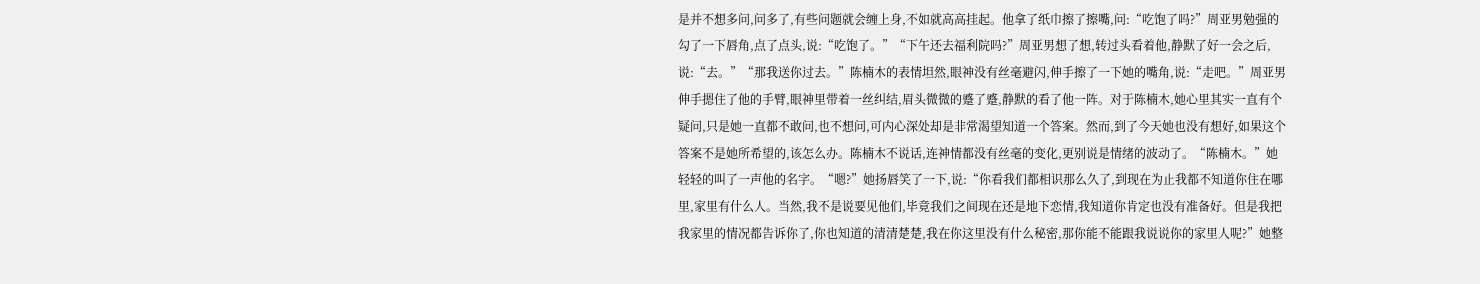是并不想多问,问多了,有些问题就会缠上身,不如就高高挂起。他拿了纸巾擦了擦嘴,问:“吃饱了吗?”周亚男勉强的勾了一下唇角,点了点头,说:“吃饱了。”“下午还去福利院吗?”周亚男想了想,转过头看着他,静默了好一会之后,说:“去。”“那我送你过去。”陈楠木的表情坦然,眼神没有丝毫避闪,伸手擦了一下她的嘴角,说:“走吧。”周亚男伸手摁住了他的手臂,眼神里带着一丝纠结,眉头微微的蹙了蹙,静默的看了他一阵。对于陈楠木,她心里其实一直有个疑问,只是她一直都不敢问,也不想问,可内心深处却是非常渴望知道一个答案。然而,到了今天她也没有想好,如果这个答案不是她所希望的,该怎么办。陈楠木不说话,连神情都没有丝毫的变化,更别说是情绪的波动了。“陈楠木。”她轻轻的叫了一声他的名字。“嗯?”她扬唇笑了一下,说:“你看我们都相识那么久了,到现在为止我都不知道你住在哪里,家里有什么人。当然,我不是说要见他们,毕竟我们之间现在还是地下恋情,我知道你肯定也没有准备好。但是我把我家里的情况都告诉你了,你也知道的清清楚楚,我在你这里没有什么秘密,那你能不能跟我说说你的家里人呢?”她整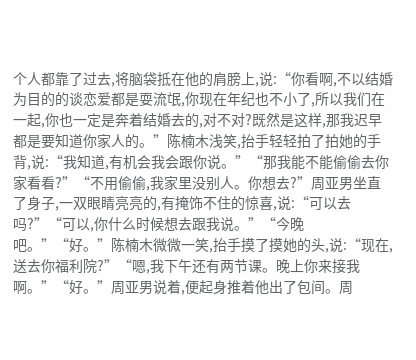个人都靠了过去,将脑袋抵在他的肩膀上,说:“你看啊,不以结婚为目的的谈恋爱都是耍流氓,你现在年纪也不小了,所以我们在一起,你也一定是奔着结婚去的,对不对?既然是这样,那我迟早都是要知道你家人的。”陈楠木浅笑,抬手轻轻拍了拍她的手背,说:“我知道,有机会我会跟你说。”“那我能不能偷偷去你家看看?”“不用偷偷,我家里没别人。你想去?”周亚男坐直了身子,一双眼睛亮亮的,有掩饰不住的惊喜,说:“可以去吗?”“可以,你什么时候想去跟我说。”“今晚吧。”“好。”陈楠木微微一笑,抬手摸了摸她的头,说:“现在,送去你福利院?”“嗯,我下午还有两节课。晚上你来接我啊。”“好。”周亚男说着,便起身推着他出了包间。周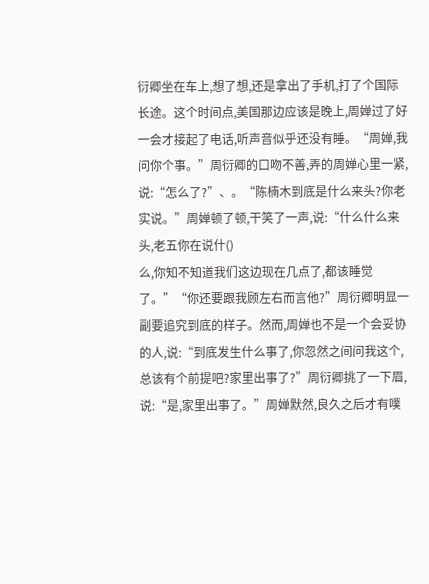衍卿坐在车上,想了想,还是拿出了手机,打了个国际长途。这个时间点,美国那边应该是晚上,周婵过了好一会才接起了电话,听声音似乎还没有睡。“周婵,我问你个事。”周衍卿的口吻不善,弄的周婵心里一紧,说:“怎么了?”、。“陈楠木到底是什么来头?你老实说。”周婵顿了顿,干笑了一声,说:“什么什么来头,老五你在说什()
么,你知不知道我们这边现在几点了,都该睡觉了。”“你还要跟我顾左右而言他?”周衍卿明显一副要追究到底的样子。然而,周婵也不是一个会妥协的人,说:“到底发生什么事了,你忽然之间问我这个,总该有个前提吧?家里出事了?”周衍卿挑了一下眉,说:“是,家里出事了。”周婵默然,良久之后才有噗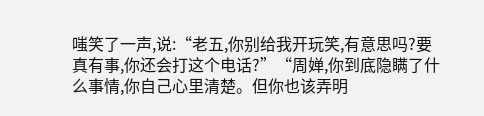嗤笑了一声,说:“老五,你别给我开玩笑,有意思吗?要真有事,你还会打这个电话?”“周婵,你到底隐瞒了什么事情,你自己心里清楚。但你也该弄明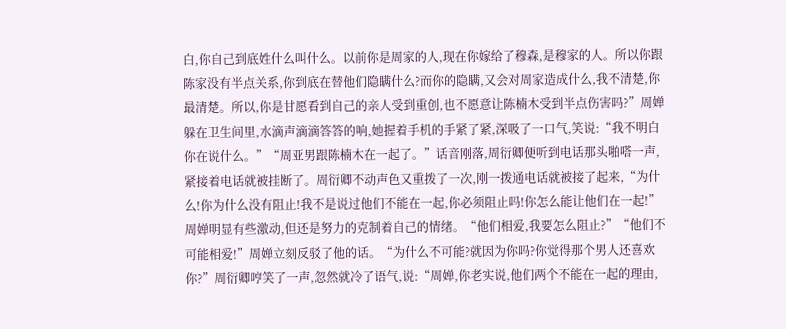白,你自己到底姓什么叫什么。以前你是周家的人,现在你嫁给了穆森,是穆家的人。所以你跟陈家没有半点关系,你到底在替他们隐瞒什么?而你的隐瞒,又会对周家造成什么,我不清楚,你最清楚。所以,你是甘愿看到自己的亲人受到重创,也不愿意让陈楠木受到半点伤害吗?”周婵躲在卫生间里,水滴声滴滴答答的响,她握着手机的手紧了紧,深吸了一口气,笑说:“我不明白你在说什么。”“周亚男跟陈楠木在一起了。”话音刚落,周衍卿便听到电话那头啪嗒一声,紧接着电话就被挂断了。周衍卿不动声色又重拨了一次,刚一拨通电话就被接了起来,“为什么!你为什么没有阻止!我不是说过他们不能在一起,你必须阻止吗!你怎么能让他们在一起!”周婵明显有些激动,但还是努力的克制着自己的情绪。“他们相爱,我要怎么阻止?”“他们不可能相爱!”周婵立刻反驳了他的话。“为什么不可能?就因为你吗?你觉得那个男人还喜欢你?”周衍卿哼笑了一声,忽然就冷了语气,说:“周婵,你老实说,他们两个不能在一起的理由,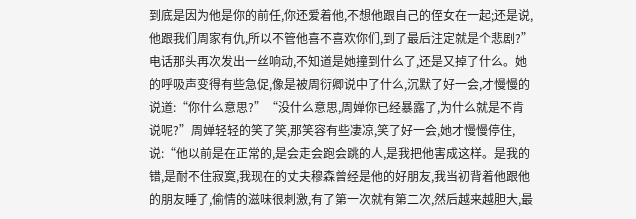到底是因为他是你的前任,你还爱着他,不想他跟自己的侄女在一起;还是说,他跟我们周家有仇,所以不管他喜不喜欢你们,到了最后注定就是个悲剧?”电话那头再次发出一丝响动,不知道是她撞到什么了,还是又掉了什么。她的呼吸声变得有些急促,像是被周衍卿说中了什么,沉默了好一会,才慢慢的说道:“你什么意思?”“没什么意思,周婵你已经暴露了,为什么就是不肯说呢?”周婵轻轻的笑了笑,那笑容有些凄凉,笑了好一会,她才慢慢停住,说:“他以前是在正常的,是会走会跑会跳的人,是我把他害成这样。是我的错,是耐不住寂寞,我现在的丈夫穆森曾经是他的好朋友,我当初背着他跟他的朋友睡了,偷情的滋味很刺激,有了第一次就有第二次,然后越来越胆大,最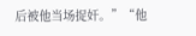后被他当场捉奸。”“他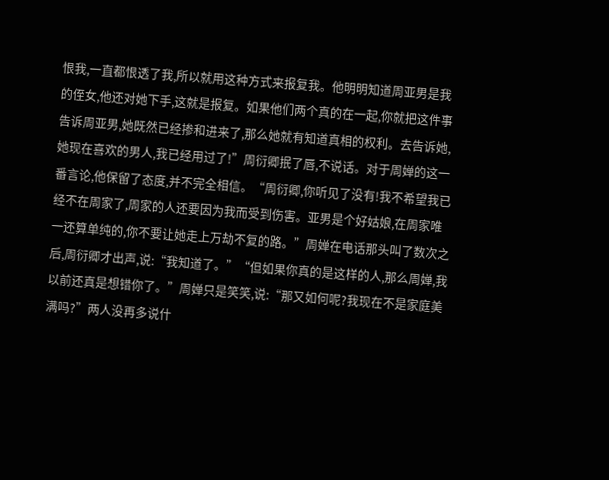恨我,一直都恨透了我,所以就用这种方式来报复我。他明明知道周亚男是我的侄女,他还对她下手,这就是报复。如果他们两个真的在一起,你就把这件事告诉周亚男,她既然已经掺和进来了,那么她就有知道真相的权利。去告诉她,她现在喜欢的男人,我已经用过了!”周衍卿抿了唇,不说话。对于周婵的这一番言论,他保留了态度,并不完全相信。“周衍卿,你听见了没有!我不希望我已经不在周家了,周家的人还要因为我而受到伤害。亚男是个好姑娘,在周家唯一还算单纯的,你不要让她走上万劫不复的路。”周婵在电话那头叫了数次之后,周衍卿才出声,说:“我知道了。”“但如果你真的是这样的人,那么周婵,我以前还真是想错你了。”周婵只是笑笑,说:“那又如何呢?我现在不是家庭美满吗?”两人没再多说什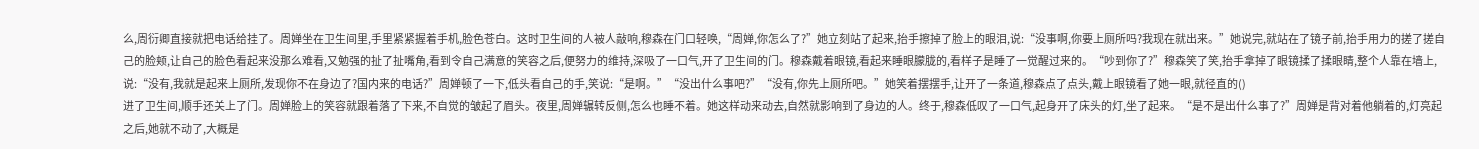么,周衍卿直接就把电话给挂了。周婵坐在卫生间里,手里紧紧握着手机,脸色苍白。这时卫生间的人被人敲响,穆森在门口轻唤,“周婵,你怎么了?”她立刻站了起来,抬手擦掉了脸上的眼泪,说:“没事啊,你要上厕所吗?我现在就出来。”她说完,就站在了镜子前,抬手用力的搓了搓自己的脸颊,让自己的脸色看起来没那么难看,又勉强的扯了扯嘴角,看到令自己满意的笑容之后,便努力的维持,深吸了一口气,开了卫生间的门。穆森戴着眼镜,看起来睡眼朦胧的,看样子是睡了一觉醒过来的。“吵到你了?”穆森笑了笑,抬手拿掉了眼镜揉了揉眼睛,整个人靠在墙上,说:“没有,我就是起来上厕所,发现你不在身边了?国内来的电话?”周婵顿了一下,低头看自己的手,笑说:“是啊。”“没出什么事吧?”“没有,你先上厕所吧。”她笑着摆摆手,让开了一条道,穆森点了点头,戴上眼镜看了她一眼,就径直的()
进了卫生间,顺手还关上了门。周婵脸上的笑容就跟着落了下来,不自觉的皱起了眉头。夜里,周婵辗转反侧,怎么也睡不着。她这样动来动去,自然就影响到了身边的人。终于,穆森低叹了一口气,起身开了床头的灯,坐了起来。“是不是出什么事了?”周婵是背对着他躺着的,灯亮起之后,她就不动了,大概是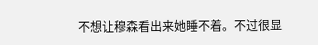不想让穆森看出来她睡不着。不过很显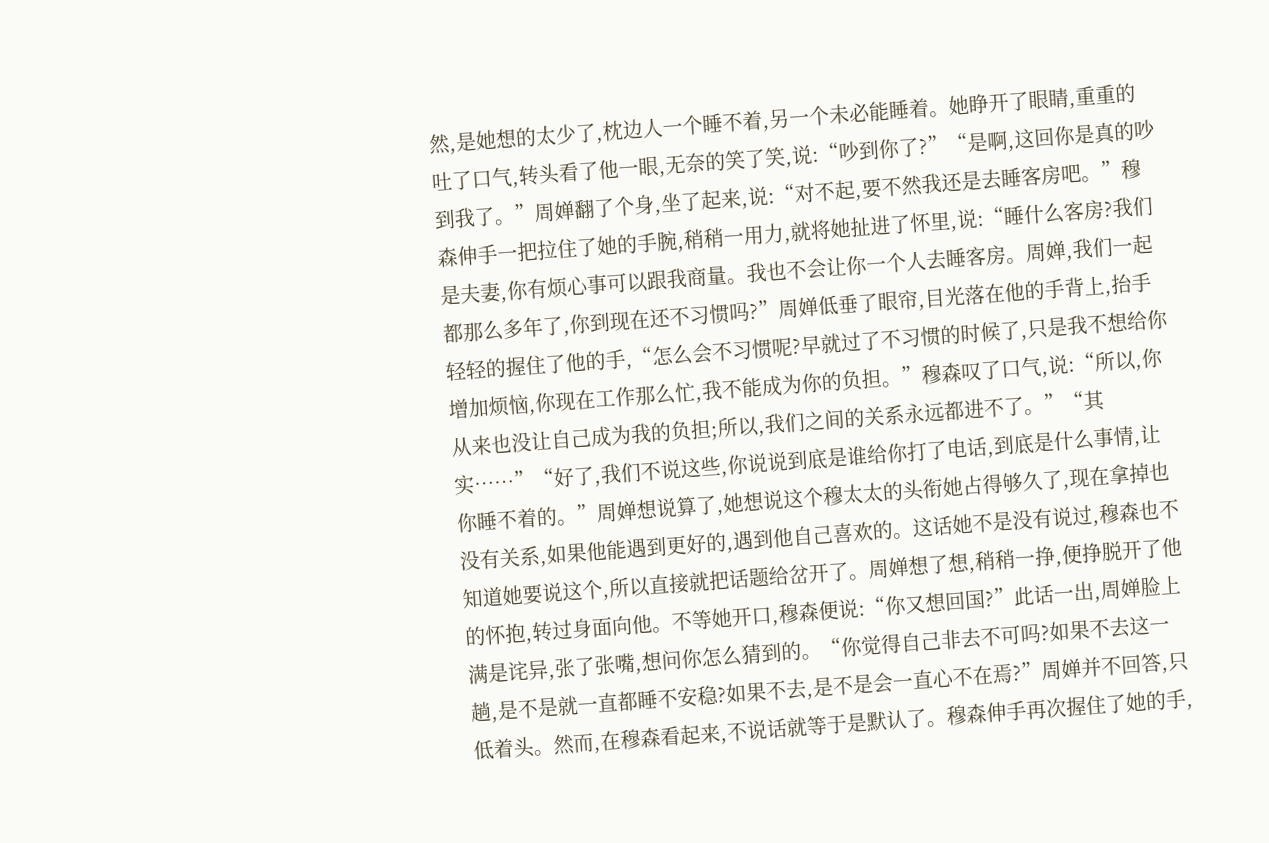然,是她想的太少了,枕边人一个睡不着,另一个未必能睡着。她睁开了眼睛,重重的吐了口气,转头看了他一眼,无奈的笑了笑,说:“吵到你了?”“是啊,这回你是真的吵到我了。”周婵翻了个身,坐了起来,说:“对不起,要不然我还是去睡客房吧。”穆森伸手一把拉住了她的手腕,稍稍一用力,就将她扯进了怀里,说:“睡什么客房?我们是夫妻,你有烦心事可以跟我商量。我也不会让你一个人去睡客房。周婵,我们一起都那么多年了,你到现在还不习惯吗?”周婵低垂了眼帘,目光落在他的手背上,抬手轻轻的握住了他的手,“怎么会不习惯呢?早就过了不习惯的时候了,只是我不想给你增加烦恼,你现在工作那么忙,我不能成为你的负担。”穆森叹了口气,说:“所以,你从来也没让自己成为我的负担;所以,我们之间的关系永远都进不了。”“其实……”“好了,我们不说这些,你说说到底是谁给你打了电话,到底是什么事情,让你睡不着的。”周婵想说算了,她想说这个穆太太的头衔她占得够久了,现在拿掉也没有关系,如果他能遇到更好的,遇到他自己喜欢的。这话她不是没有说过,穆森也不知道她要说这个,所以直接就把话题给岔开了。周婵想了想,稍稍一挣,便挣脱开了他的怀抱,转过身面向他。不等她开口,穆森便说:“你又想回国?”此话一出,周婵脸上满是诧异,张了张嘴,想问你怎么猜到的。“你觉得自己非去不可吗?如果不去这一趟,是不是就一直都睡不安稳?如果不去,是不是会一直心不在焉?”周婵并不回答,只低着头。然而,在穆森看起来,不说话就等于是默认了。穆森伸手再次握住了她的手,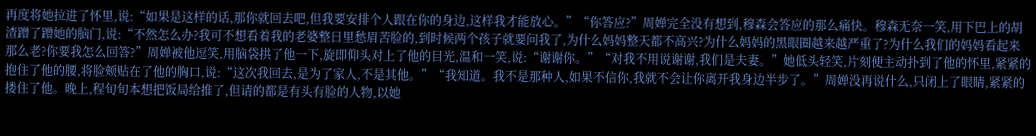再度将她拉进了怀里,说:“如果是这样的话,那你就回去吧,但我要安排个人跟在你的身边,这样我才能放心。”“你答应?”周婵完全没有想到,穆森会答应的那么痛快。穆森无奈一笑,用下巴上的胡渣蹭了蹭她的脑门,说:“不然怎么办?我可不想看着我的老婆整日里愁眉苦脸的,到时候两个孩子就要问我了,为什么妈妈整天都不高兴?为什么妈妈的黑眼圈越来越严重了?为什么我们的妈妈看起来那么老?你要我怎么回答?”周婵被他逗笑,用脑袋拱了他一下,旋即仰头对上了他的目光,温和一笑,说:“谢谢你。”“对我不用说谢谢,我们是夫妻。”她低头轻笑,片刻便主动扑到了他的怀里,紧紧的抱住了他的腰,将脸颊贴在了他的胸口,说:“这次我回去,是为了家人,不是其他。”“我知道。我不是那种人,如果不信你,我就不会让你离开我身边半步了。”周婵没再说什么,只闭上了眼睛,紧紧的搂住了他。晚上,程旬旬本想把饭局给推了,但请的都是有头有脸的人物,以她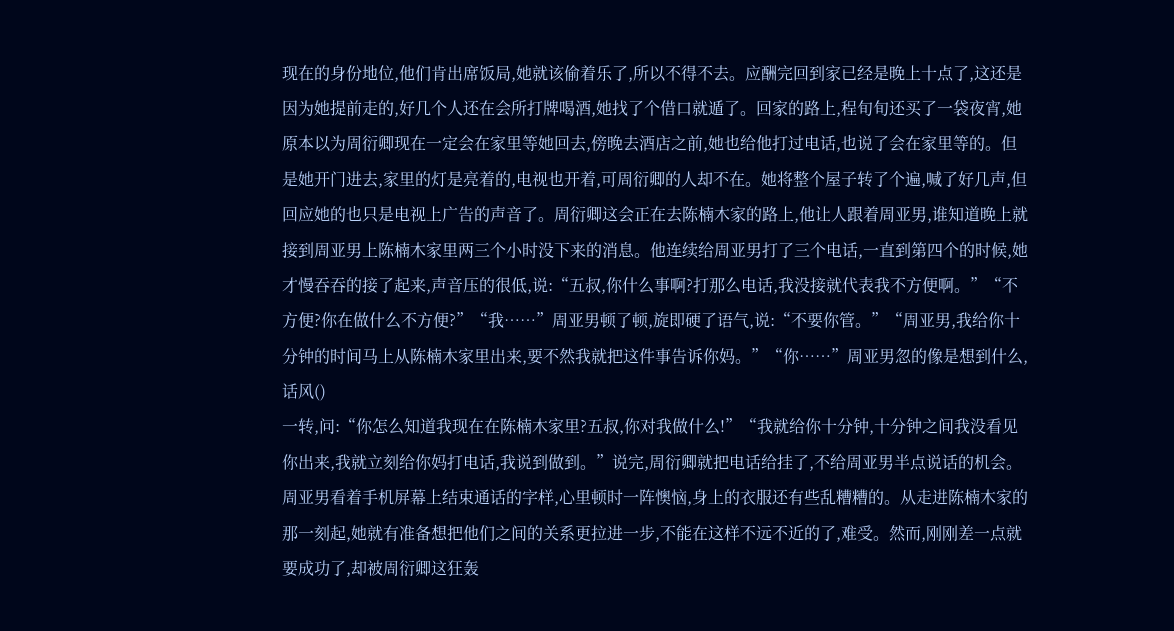现在的身份地位,他们肯出席饭局,她就该偷着乐了,所以不得不去。应酬完回到家已经是晚上十点了,这还是因为她提前走的,好几个人还在会所打牌喝酒,她找了个借口就遁了。回家的路上,程旬旬还买了一袋夜宵,她原本以为周衍卿现在一定会在家里等她回去,傍晚去酒店之前,她也给他打过电话,也说了会在家里等的。但是她开门进去,家里的灯是亮着的,电视也开着,可周衍卿的人却不在。她将整个屋子转了个遍,喊了好几声,但回应她的也只是电视上广告的声音了。周衍卿这会正在去陈楠木家的路上,他让人跟着周亚男,谁知道晚上就接到周亚男上陈楠木家里两三个小时没下来的消息。他连续给周亚男打了三个电话,一直到第四个的时候,她才慢吞吞的接了起来,声音压的很低,说:“五叔,你什么事啊?打那么电话,我没接就代表我不方便啊。”“不方便?你在做什么不方便?”“我……”周亚男顿了顿,旋即硬了语气,说:“不要你管。”“周亚男,我给你十分钟的时间马上从陈楠木家里出来,要不然我就把这件事告诉你妈。”“你……”周亚男忽的像是想到什么,话风()
一转,问:“你怎么知道我现在在陈楠木家里?五叔,你对我做什么!”“我就给你十分钟,十分钟之间我没看见你出来,我就立刻给你妈打电话,我说到做到。”说完,周衍卿就把电话给挂了,不给周亚男半点说话的机会。周亚男看着手机屏幕上结束通话的字样,心里顿时一阵懊恼,身上的衣服还有些乱糟糟的。从走进陈楠木家的那一刻起,她就有准备想把他们之间的关系更拉进一步,不能在这样不远不近的了,难受。然而,刚刚差一点就要成功了,却被周衍卿这狂轰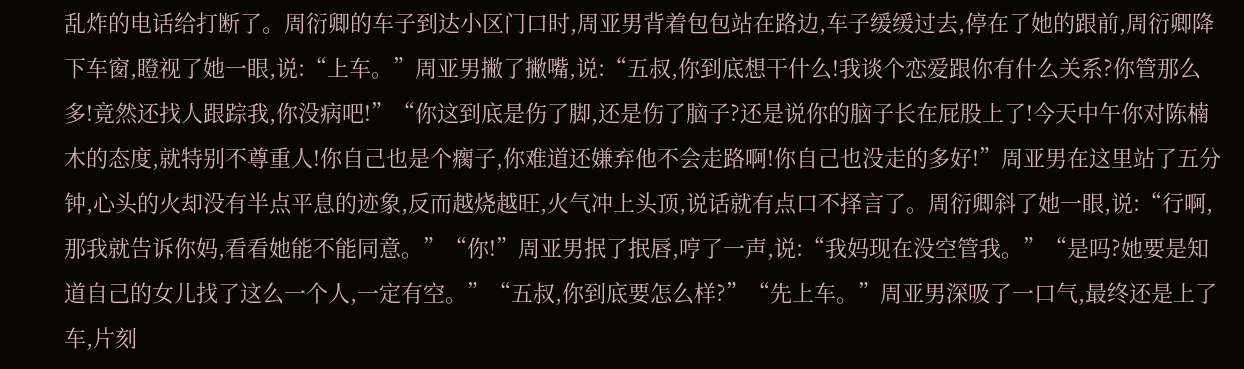乱炸的电话给打断了。周衍卿的车子到达小区门口时,周亚男背着包包站在路边,车子缓缓过去,停在了她的跟前,周衍卿降下车窗,瞪视了她一眼,说:“上车。”周亚男撇了撇嘴,说:“五叔,你到底想干什么!我谈个恋爱跟你有什么关系?你管那么多!竟然还找人跟踪我,你没病吧!”“你这到底是伤了脚,还是伤了脑子?还是说你的脑子长在屁股上了!今天中午你对陈楠木的态度,就特别不尊重人!你自己也是个瘸子,你难道还嫌弃他不会走路啊!你自己也没走的多好!”周亚男在这里站了五分钟,心头的火却没有半点平息的迹象,反而越烧越旺,火气冲上头顶,说话就有点口不择言了。周衍卿斜了她一眼,说:“行啊,那我就告诉你妈,看看她能不能同意。”“你!”周亚男抿了抿唇,哼了一声,说:“我妈现在没空管我。”“是吗?她要是知道自己的女儿找了这么一个人,一定有空。”“五叔,你到底要怎么样?”“先上车。”周亚男深吸了一口气,最终还是上了车,片刻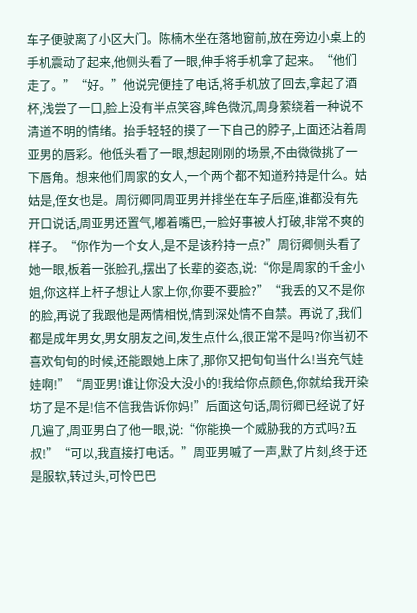车子便驶离了小区大门。陈楠木坐在落地窗前,放在旁边小桌上的手机震动了起来,他侧头看了一眼,伸手将手机拿了起来。“他们走了。”“好。”他说完便挂了电话,将手机放了回去,拿起了酒杯,浅尝了一口,脸上没有半点笑容,眸色微沉,周身萦绕着一种说不清道不明的情绪。抬手轻轻的摸了一下自己的脖子,上面还沾着周亚男的唇彩。他低头看了一眼,想起刚刚的场景,不由微微挑了一下唇角。想来他们周家的女人,一个两个都不知道矜持是什么。姑姑是,侄女也是。周衍卿同周亚男并排坐在车子后座,谁都没有先开口说话,周亚男还置气,嘟着嘴巴,一脸好事被人打破,非常不爽的样子。“你作为一个女人,是不是该矜持一点?”周衍卿侧头看了她一眼,板着一张脸孔,摆出了长辈的姿态,说:“你是周家的千金小姐,你这样上杆子想让人家上你,你要不要脸?”“我丢的又不是你的脸,再说了我跟他是两情相悦,情到深处情不自禁。再说了,我们都是成年男女,男女朋友之间,发生点什么,很正常不是吗?你当初不喜欢旬旬的时候,还能跟她上床了,那你又把旬旬当什么!当充气娃娃啊!”“周亚男!谁让你没大没小的!我给你点颜色,你就给我开染坊了是不是!信不信我告诉你妈!”后面这句话,周衍卿已经说了好几遍了,周亚男白了他一眼,说:“你能换一个威胁我的方式吗?五叔!”“可以,我直接打电话。”周亚男嘁了一声,默了片刻,终于还是服软,转过头,可怜巴巴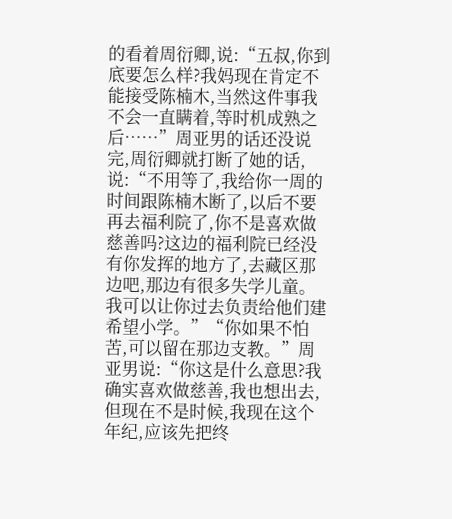的看着周衍卿,说:“五叔,你到底要怎么样?我妈现在肯定不能接受陈楠木,当然这件事我不会一直瞒着,等时机成熟之后……”周亚男的话还没说完,周衍卿就打断了她的话,说:“不用等了,我给你一周的时间跟陈楠木断了,以后不要再去福利院了,你不是喜欢做慈善吗?这边的福利院已经没有你发挥的地方了,去藏区那边吧,那边有很多失学儿童。我可以让你过去负责给他们建希望小学。”“你如果不怕苦,可以留在那边支教。”周亚男说:“你这是什么意思?我确实喜欢做慈善,我也想出去,但现在不是时候,我现在这个年纪,应该先把终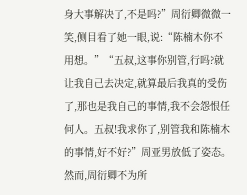身大事解决了,不是吗?”周衍卿微微一笑,侧目看了她一眼,说:“陈楠木你不用想。”“五叔,这事你别管,行吗?就让我自己去决定,就算最后我真的受伤了,那也是我自己的事情,我不会怨恨任何人。五叔!我求你了,别管我和陈楠木的事情,好不好?”周亚男放低了姿态。然而,周衍卿不为所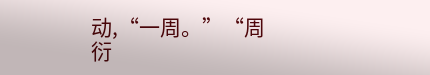动,“一周。”“周衍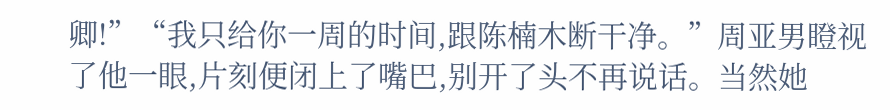卿!”“我只给你一周的时间,跟陈楠木断干净。”周亚男瞪视了他一眼,片刻便闭上了嘴巴,别开了头不再说话。当然她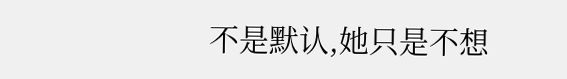不是默认,她只是不想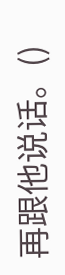再跟他说话。()